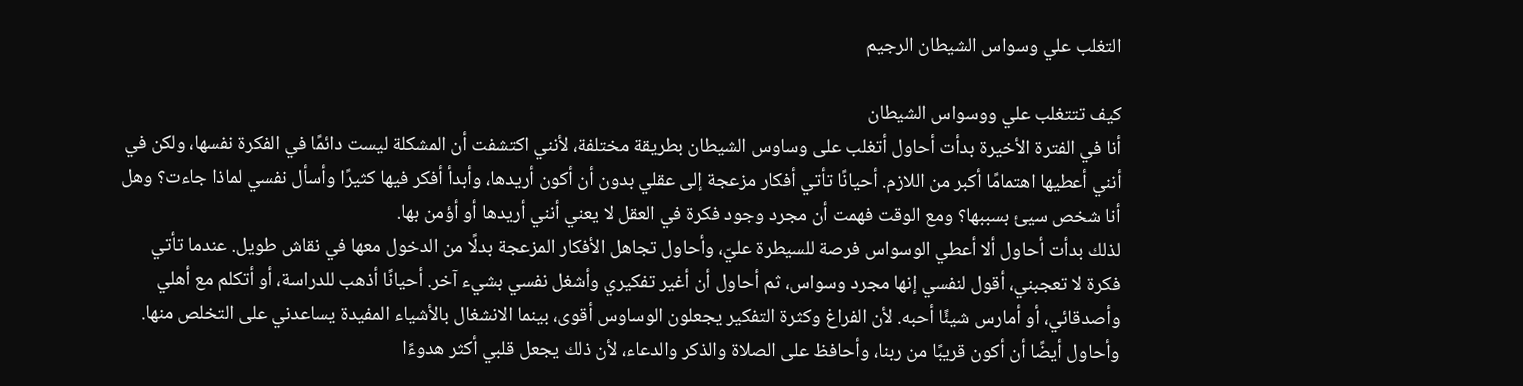التغلب علي وسواس الشيطان الرجيم

كيف تتتغلب علي ووسواس الشيطان
أنا في الفترة الأخيرة بدأت أحاول أتغلب على وساوس الشيطان بطريقة مختلفة، لأنني اكتشفت أن المشكلة ليست دائمًا في الفكرة نفسها، ولكن في أنني أعطيها اهتمامًا أكبر من اللازم. أحيانًا تأتي أفكار مزعجة إلى عقلي بدون أن أكون أريدها، وأبدأ أفكر فيها كثيرًا وأسأل نفسي لماذا جاءت؟ وهل أنا شخص سيئ بسببها؟ ومع الوقت فهمت أن مجرد وجود فكرة في العقل لا يعني أنني أريدها أو أؤمن بها.
لذلك بدأت أحاول ألا أعطي الوسواس فرصة للسيطرة عليّ، وأحاول تجاهل الأفكار المزعجة بدلًا من الدخول معها في نقاش طويل. عندما تأتي فكرة لا تعجبني، أقول لنفسي إنها مجرد وسواس، ثم أحاول أن أغير تفكيري وأشغل نفسي بشيء آخر. أحيانًا أذهب للدراسة، أو أتكلم مع أهلي وأصدقائي، أو أمارس شيئًا أحبه. لأن الفراغ وكثرة التفكير يجعلون الوساوس أقوى، بينما الانشغال بالأشياء المفيدة يساعدني على التخلص منها.
وأحاول أيضًا أن أكون قريبًا من ربنا، وأحافظ على الصلاة والذكر والدعاء، لأن ذلك يجعل قلبي أكثر هدوءًا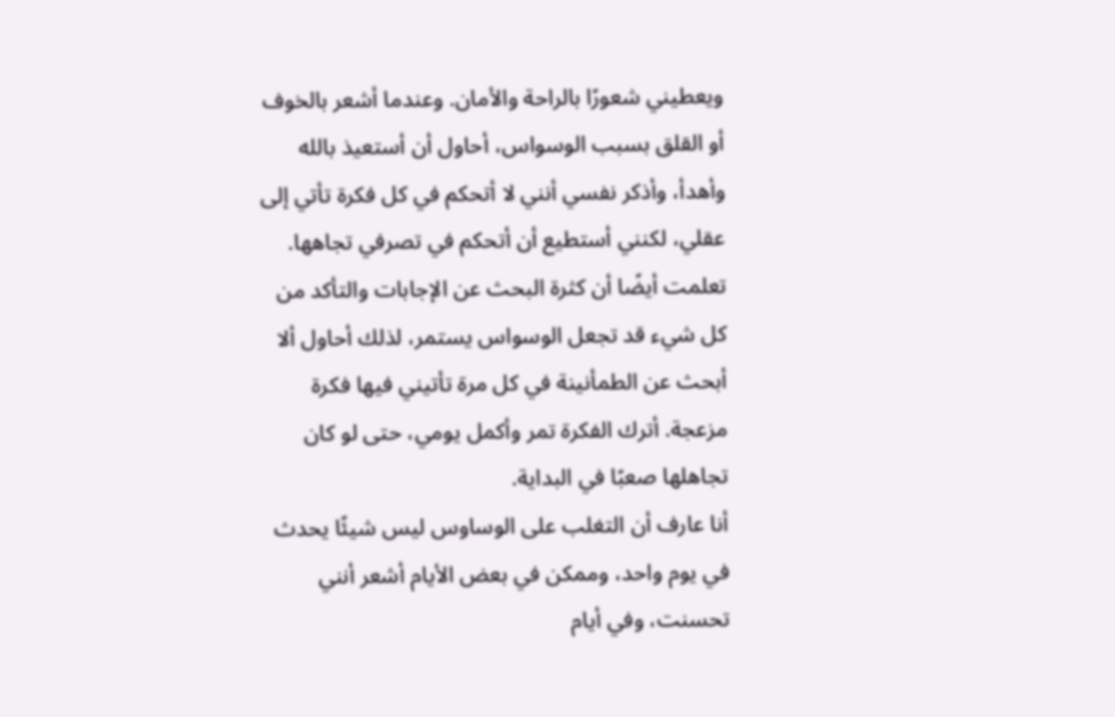ويعطيني شعورًا بالراحة والأمان. وعندما أشعر بالخوف أو القلق بسبب الوسواس، أحاول أن أستعيذ بالله وأهدأ، وأذكر نفسي أنني لا أتحكم في كل فكرة تأتي إلى عقلي، لكنني أستطيع أن أتحكم في تصرفي تجاهها.
تعلمت أيضًا أن كثرة البحث عن الإجابات والتأكد من كل شيء قد تجعل الوسواس يستمر، لذلك أحاول ألا أبحث عن الطمأنينة في كل مرة تأتيني فيها فكرة مزعجة. أترك الفكرة تمر وأكمل يومي، حتى لو كان تجاهلها صعبًا في البداية.
أنا عارف أن التغلب على الوساوس ليس شيئًا يحدث في يوم واحد، وممكن في بعض الأيام أشعر أنني تحسنت، وفي أيام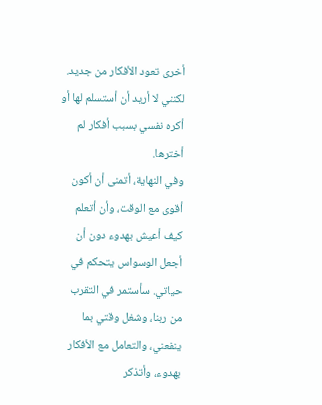أخرى تعود الأفكار من جديد. لكنني لا أريد أن أستسلم لها أو أكره نفسي بسبب أفكار لم أخترها.
وفي النهاية، أتمنى أن أكون أقوى مع الوقت، وأن أتعلم كيف أعيش بهدوء دون أن أجعل الوسواس يتحكم في حياتي. سأستمر في التقرب من ربنا، وشغل وقتي بما ينفعني، والتعامل مع الأفكار بهدوء، وأتذكر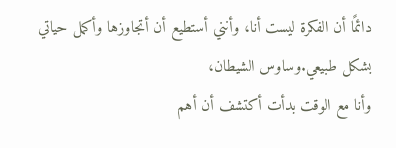دائمًا أن الفكرة ليست أنا، وأنني أستطيع أن أتجاوزها وأكمل حياتي بشكل طبيعي.وساوس الشيطان،
وأنا مع الوقت بدأت أكتشف أن أهم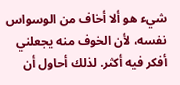شيء هو ألا أخاف من الوسواس نفسه، لأن الخوف منه يجعلني أفكر فيه أكثر. لذلك أحاول أن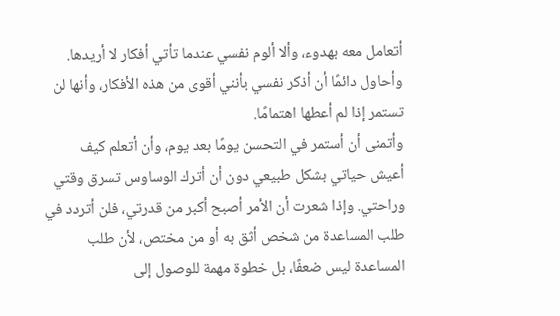أتعامل معه بهدوء، وألا ألوم نفسي عندما تأتي أفكار لا أريدها. وأحاول دائمًا أن أذكر نفسي بأنني أقوى من هذه الأفكار، وأنها لن تستمر إذا لم أعطها اهتمامًا.
وأتمنى أن أستمر في التحسن يومًا بعد يوم، وأن أتعلم كيف أعيش حياتي بشكل طبيعي دون أن أترك الوساوس تسرق وقتي وراحتي. وإذا شعرت أن الأمر أصبح أكبر من قدرتي، فلن أتردد في طلب المساعدة من شخص أثق به أو من مختص، لأن طلب المساعدة ليس ضعفًا، بل خطوة مهمة للوصول إلى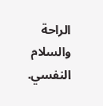الراحة والسلام النفسي.